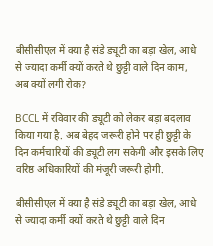बीसीसीएल में क्या है संडे ड्यूटी का बड़ा खेल, आधे से ज्यादा कर्मी क्यों करते थे छुट्टी वाले दिन काम, अब क्यों लगी रोक?

BCCL में रविवार की ड्यूटी को लेकर बड़ा बदलाव किया गया है. अब बेहद जरूरी होने पर ही छुट्टी के दिन कर्मचारियों की ड्यूटी लग सकेगी और इसके लिए वरिष्ठ अधिकारियों की मंजूरी जरूरी होगी.

बीसीसीएल में क्या है संडे ड्यूटी का बड़ा खेल, आधे से ज्यादा कर्मी क्यों करते थे छुट्टी वाले दिन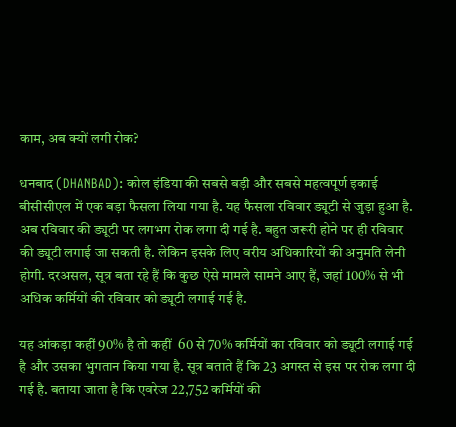काम, अब क्यों लगी रोक?

धनबाद (DHANBAD): कोल इंडिया की सबसे बड़ी और सबसे महत्वपूर्ण इकाई बीसीसीएल में एक बड़ा फैसला लिया गया है. यह फैसला रविवार ड्यूटी से जुड़ा हुआ है. अब रविवार की ड्यूटी पर लगभग रोक लगा दी गई है. बहुत जरूरी होने पर ही रविवार की ड्यूटी लगाई जा सकती है. लेकिन इसके लिए वरीय अधिकारियों की अनुमति लेनी होगी. दरअसल, सूत्र बता रहे हैं कि कुछ ऐसे मामले सामने आए हैं, जहां 100% से भी अधिक कर्मियों की रविवार को ड्यूटी लगाई गई है.

यह आंकड़ा कहीं 90% है तो कहीं  60 से 70% कर्मियों का रविवार को ड्यूटी लगाई गई है और उसका भुगतान किया गया है. सूत्र बताते हैं कि 23 अगस्त से इस पर रोक लगा दी गई है. बताया जाता है कि एवरेज 22,752 कर्मियों की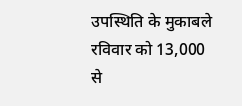उपस्थिति के मुकाबले रविवार को 13,000 से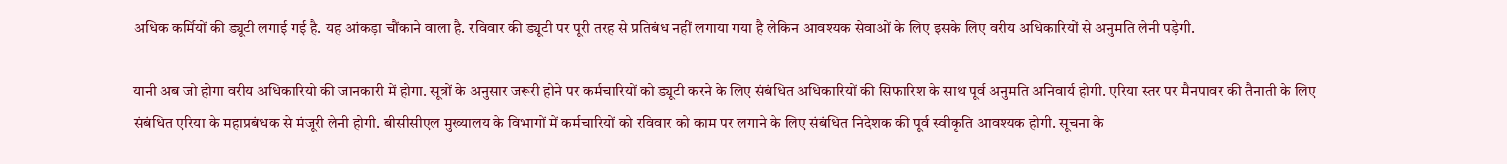अधिक कर्मियों की ड्यूटी लगाई गई है. यह आंकड़ा चौंकाने वाला है. रविवार की ड्यूटी पर पूरी तरह से प्रतिबंध नहीं लगाया गया है लेकिन आवश्यक सेवाओं के लिए इसके लिए वरीय अधिकारियों से अनुमति लेनी पड़ेगी.

यानी अब जो होगा वरीय अधिकारियो की जानकारी में होगा. सूत्रों के अनुसार जरूरी होने पर कर्मचारियों को ड्यूटी करने के लिए संबंधित अधिकारियों की सिफारिश के साथ पूर्व अनुमति अनिवार्य होगी. एरिया स्तर पर मैनपावर की तैनाती के लिए संबंधित एरिया के महाप्रबंधक से मंजूरी लेनी होगी. बीसीसीएल मुख्यालय के विभागों में कर्मचारियों को रविवार को काम पर लगाने के लिए संबंधित निदेशक की पूर्व स्वीकृति आवश्यक होगी. सूचना के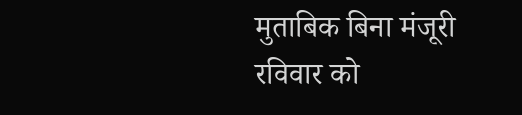मुताबिक बिना मंजूरी रविवार को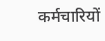कर्मचारियों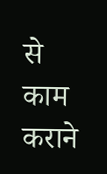से काम कराने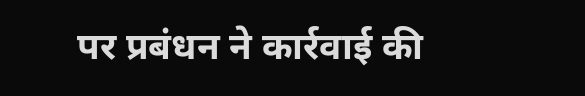पर प्रबंधन ने कार्रवाई की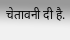चेतावनी दी है.